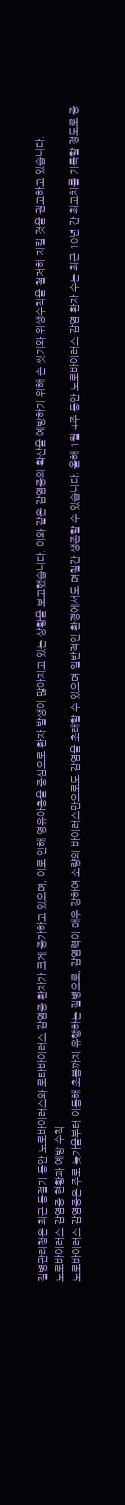질병관리청은 최근 동절기 동안 노로바이러스와 로타바이러스 감염증 환자가 크게 증가하고 있으며, 이로 인해 영유아층을 중심으로 환자 발생이 많아지고 있는 상황을 보고했습니다. 이와 같은 감염증의 확산을 예방하기 위해 손 씻기와 위생수칙을 철저히 지킬 것을 권고하고 있습니다.
노로바이러스 감염증 현황과 예방 수칙
노로바이러스 감염증은 주로 늦가을부터 이듬해 초봄까지 유행하는 질병으로, 감염력이 매우 강하여 소량의 바이러스만으로도 감염을 초래할 수 있으며 일반적인 환경에서도 며칠간 생존할 수 있습니다. 올해 1월 4주 동안 노로바이러스 감염 환자 수는 최근 10년 간 최고치를 기록할 정도로 증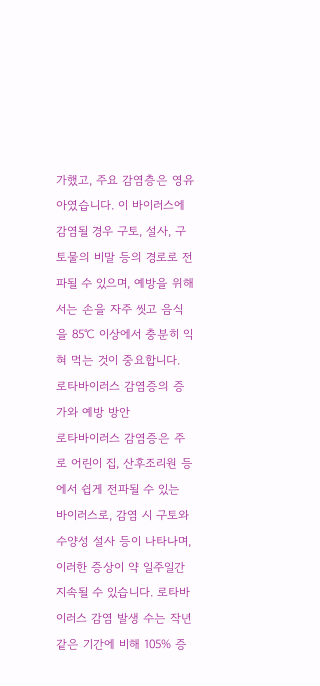가했고, 주요 감염층은 영유아였습니다. 이 바이러스에 감염될 경우 구토, 설사, 구토물의 비말 등의 경로로 전파될 수 있으며, 예방을 위해서는 손을 자주 씻고 음식을 85℃ 이상에서 충분히 익혀 먹는 것이 중요합니다.
로타바이러스 감염증의 증가와 예방 방안
로타바이러스 감염증은 주로 어린이 집, 산후조리원 등에서 쉽게 전파될 수 있는 바이러스로, 감염 시 구토와 수양성 설사 등이 나타나며, 이러한 증상이 약 일주일간 지속될 수 있습니다. 로타바이러스 감염 발생 수는 작년 같은 기간에 비해 105% 증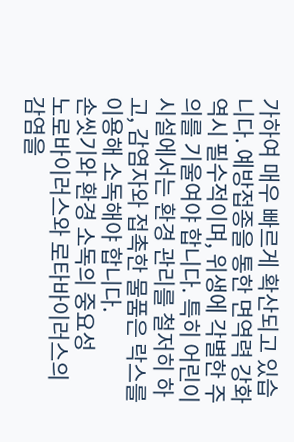가하여 매우 빠르게 확산되고 있습니다. 예방접종을 통한 면역력 강화 역시 필수적이며, 위생에 각별한 주의를 기울여야 합니다. 특히 어린이 시설에서는 환경 관리를 철저히 하고, 감염자와 접촉한 물품은 락스를 이용해 소독해야 합니다.
손씻기와 환경 소독의 중요성
노로바이러스와 로타바이러스의 감염을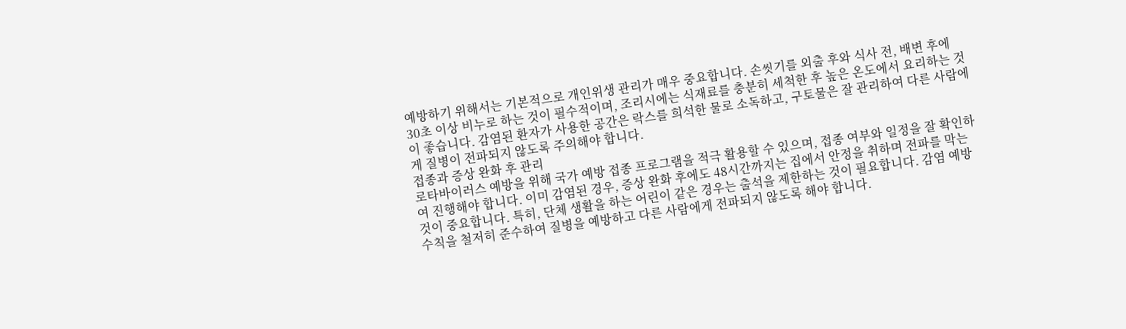예방하기 위해서는 기본적으로 개인위생 관리가 매우 중요합니다. 손씻기를 외출 후와 식사 전, 배변 후에 30초 이상 비누로 하는 것이 필수적이며, 조리시에는 식재료를 충분히 세척한 후 높은 온도에서 요리하는 것이 좋습니다. 감염된 환자가 사용한 공간은 락스를 희석한 물로 소독하고, 구토물은 잘 관리하여 다른 사람에게 질병이 전파되지 않도록 주의해야 합니다.
접종과 증상 완화 후 관리
로타바이러스 예방을 위해 국가 예방 접종 프로그램을 적극 활용할 수 있으며, 접종 여부와 일정을 잘 확인하여 진행해야 합니다. 이미 감염된 경우, 증상 완화 후에도 48시간까지는 집에서 안정을 취하며 전파를 막는 것이 중요합니다. 특히, 단체 생활을 하는 어린이 같은 경우는 출석을 제한하는 것이 필요합니다. 감염 예방 수칙을 철저히 준수하여 질병을 예방하고 다른 사람에게 전파되지 않도록 해야 합니다.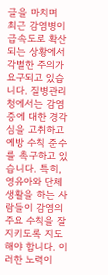글을 마치며
최근 감염병이 급속도로 확산되는 상황에서 각별한 주의가 요구되고 있습니다. 질병관리청에서는 감염증에 대한 경각심을 고취하고 예방 수칙 준수를 촉구하고 있습니다. 특히, 영유아와 단체 생활을 하는 사람들이 감염의 주요 수칙을 잘 지키도록 지도해야 합니다. 이러한 노력이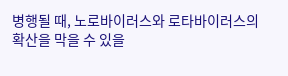병행될 때, 노로바이러스와 로타바이러스의 확산을 막을 수 있을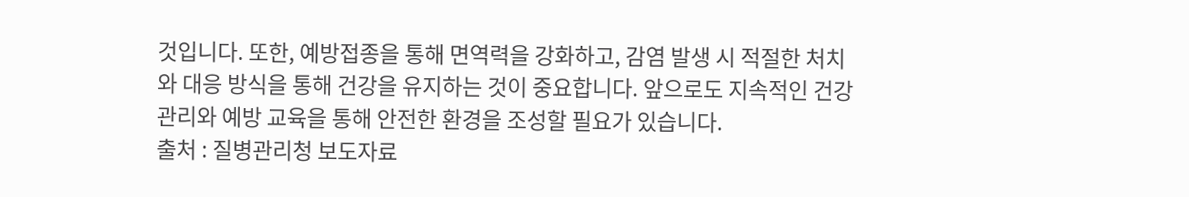것입니다. 또한, 예방접종을 통해 면역력을 강화하고, 감염 발생 시 적절한 처치와 대응 방식을 통해 건강을 유지하는 것이 중요합니다. 앞으로도 지속적인 건강 관리와 예방 교육을 통해 안전한 환경을 조성할 필요가 있습니다.
출처 : 질병관리청 보도자료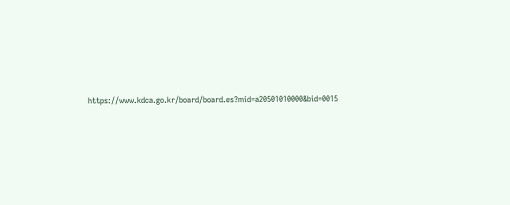https://www.kdca.go.kr/board/board.es?mid=a20501010000&bid=0015